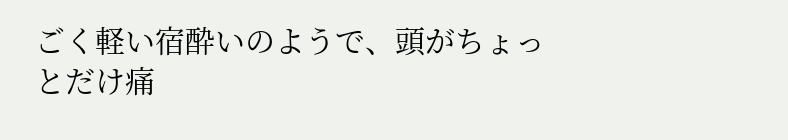ごく軽い宿酔いのようで、頭がちょっとだけ痛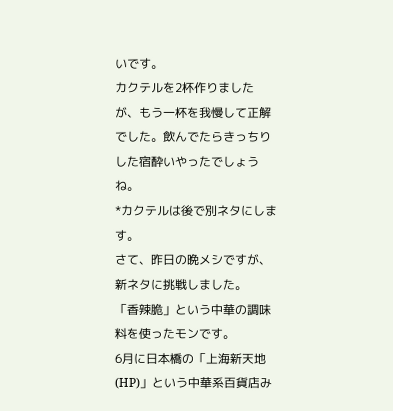いです。
カクテルを2杯作りましたが、もう一杯を我慢して正解でした。飲んでたらきっちりした宿酔いやったでしょうね。
*カクテルは後で別ネタにします。
さて、昨日の晩メシですが、新ネタに挑戦しました。
「香辣脆」という中華の調味料を使ったモンです。
6月に日本橋の「上海新天地(HP)」という中華系百貨店み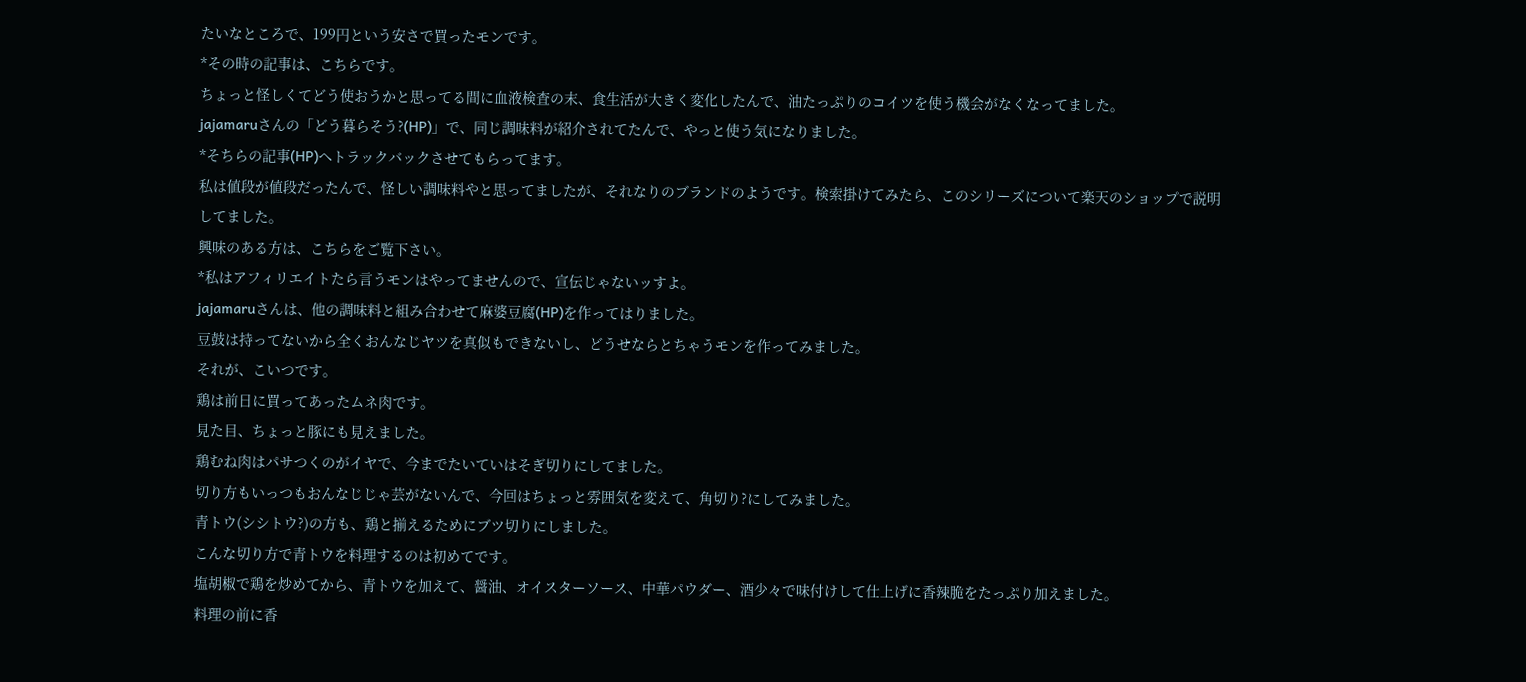たいなところで、199円という安さで買ったモンです。
*その時の記事は、こちらです。
ちょっと怪しくてどう使おうかと思ってる間に血液検査の末、食生活が大きく変化したんで、油たっぷりのコイツを使う機会がなくなってました。
jajamaruさんの「どう暮らそう?(HP)」で、同じ調味料が紹介されてたんで、やっと使う気になりました。
*そちらの記事(HP)へトラックバックさせてもらってます。
私は値段が値段だったんで、怪しい調味料やと思ってましたが、それなりのブランドのようです。検索掛けてみたら、このシリーズについて楽天のショップで説明してました。
興味のある方は、こちらをご覧下さい。
*私はアフィリエイトたら言うモンはやってませんので、宣伝じゃないッすよ。
jajamaruさんは、他の調味料と組み合わせて麻婆豆腐(HP)を作ってはりました。
豆鼓は持ってないから全くおんなじヤツを真似もできないし、どうせならとちゃうモンを作ってみました。
それが、こいつです。
鶏は前日に買ってあったムネ肉です。
見た目、ちょっと豚にも見えました。
鶏むね肉はパサつくのがイヤで、今までたいていはそぎ切りにしてました。
切り方もいっつもおんなじじゃ芸がないんで、今回はちょっと雰囲気を変えて、角切り?にしてみました。
青トウ(シシトウ?)の方も、鶏と揃えるためにブツ切りにしました。
こんな切り方で青トウを料理するのは初めてです。
塩胡椒で鶏を炒めてから、青トウを加えて、醤油、オイスターソース、中華パウダー、酒少々で味付けして仕上げに香辣脆をたっぷり加えました。
料理の前に香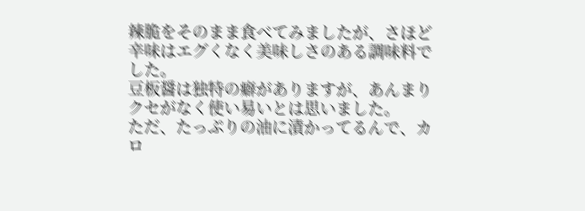辣脆をそのまま食べてみましたが、さほど辛味はエグくなく美味しさのある調味料でした。
豆板醤は独特の癖がありますが、あんまりクセがなく使い易いとは思いました。
ただ、たっぷりの油に漬かってるんで、カロ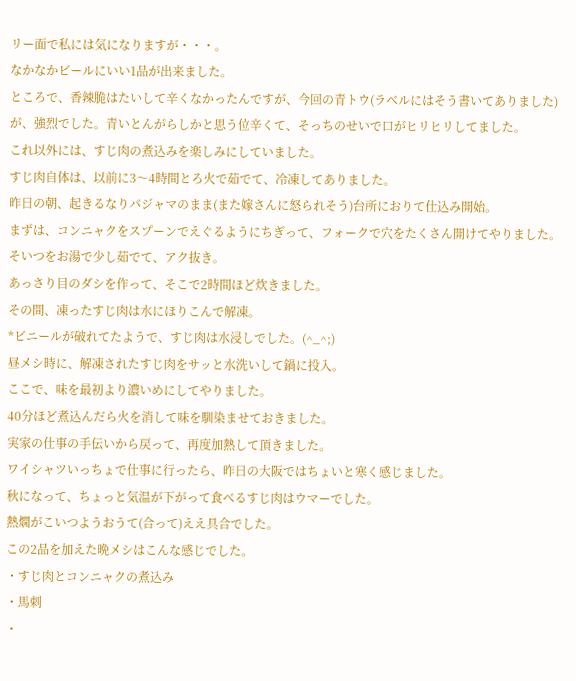リー面で私には気になりますが・・・。
なかなかビールにいい1品が出来ました。
ところで、香辣脆はたいして辛くなかったんですが、今回の青トウ(ラベルにはそう書いてありました)が、強烈でした。青いとんがらしかと思う位辛くて、そっちのせいで口がヒリヒリしてました。
これ以外には、すじ肉の煮込みを楽しみにしていました。
すじ肉自体は、以前に3〜4時間とろ火で茹でて、冷凍してありました。
昨日の朝、起きるなりパジャマのまま(また嫁さんに怒られそう)台所におりて仕込み開始。
まずは、コンニャクをスプーンでえぐるようにちぎって、フォークで穴をたくさん開けてやりました。
そいつをお湯で少し茹でて、アク抜き。
あっさり目のダシを作って、そこで2時間ほど炊きました。
その間、凍ったすじ肉は水にほりこんで解凍。
*ビニールが破れてたようで、すじ肉は水浸しでした。(^_^;)
昼メシ時に、解凍されたすじ肉をサッと水洗いして鍋に投入。
ここで、味を最初より濃いめにしてやりました。
40分ほど煮込んだら火を消して味を馴染ませておきました。
実家の仕事の手伝いから戻って、再度加熱して頂きました。
ワイシャツいっちょで仕事に行ったら、昨日の大阪ではちょいと寒く感じました。
秋になって、ちょっと気温が下がって食べるすじ肉はウマーでした。
熱燗がこいつようおうて(合って)ええ具合でした。
この2品を加えた晩メシはこんな感じでした。
・すじ肉とコンニャクの煮込み
・馬刺
・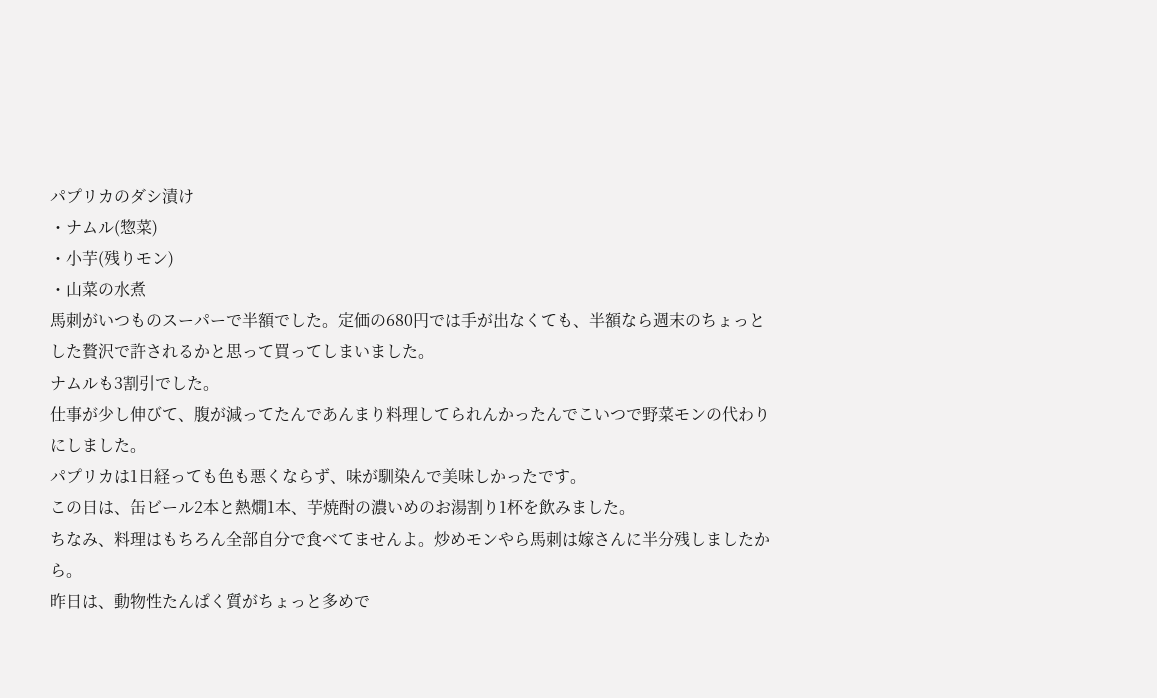パプリカのダシ漬け
・ナムル(惣菜)
・小芋(残りモン)
・山菜の水煮
馬刺がいつものスーパーで半額でした。定価の680円では手が出なくても、半額なら週末のちょっとした贅沢で許されるかと思って買ってしまいました。
ナムルも3割引でした。
仕事が少し伸びて、腹が減ってたんであんまり料理してられんかったんでこいつで野菜モンの代わりにしました。
パプリカは1日経っても色も悪くならず、味が馴染んで美味しかったです。
この日は、缶ビール2本と熱燗1本、芋焼酎の濃いめのお湯割り1杯を飲みました。
ちなみ、料理はもちろん全部自分で食べてませんよ。炒めモンやら馬刺は嫁さんに半分残しましたから。
昨日は、動物性たんぱく質がちょっと多めで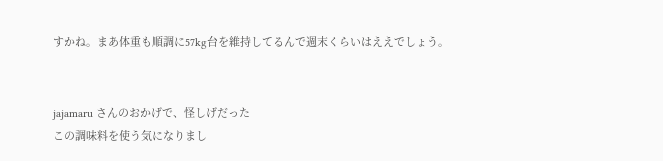すかね。まあ体重も順調に57kg台を維持してるんで週末くらいはええでしょう。


jajamaru さんのおかげで、怪しげだった
この調味料を使う気になりまし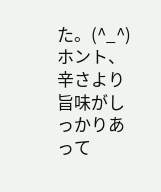た。(^_^)
ホント、辛さより旨味がしっかりあって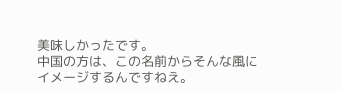美味しかったです。
中国の方は、この名前からそんな風に
イメージするんですねえ。